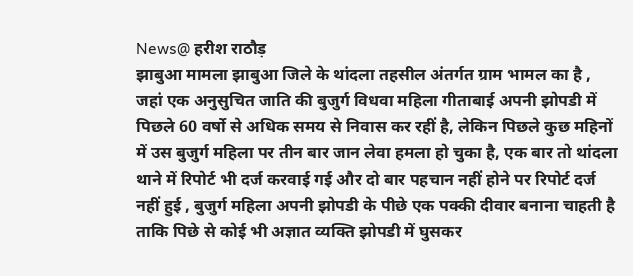News@ हरीश राठौड़
झाबुआ मामला झाबुआ जिले के थांदला तहसील अंतर्गत ग्राम भामल का है , जहां एक अनुसुचित जाति की बुजुर्ग विधवा महिला गीताबाई अपनी झोपडी में पिछले 60 वर्षो से अधिक समय से निवास कर रहीं है, लेकिन पिछले कुछ महिनों में उस बुजुर्ग महिला पर तीन बार जान लेवा हमला हो चुका है, एक बार तो थांदला थाने में रिपोर्ट भी दर्ज करवाई गई और दो बार पहचान नहीं होने पर रिपोर्ट दर्ज नहीं हुई , बुजुर्ग महिला अपनी झोपडी के पीछे एक पक्की दीवार बनाना चाहती है ताकि पिछे से कोई भी अज्ञात व्यक्ति झोपडी में घुसकर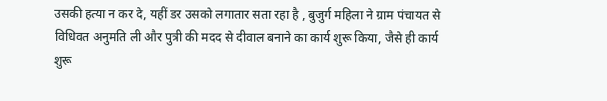उसकी हत्या न कर दे, यहीं डर उसको लगातार सता रहा है , बुजुर्ग महिला ने ग्राम पंचायत से विधिवत अनुमति ली और पुत्री की मदद से दीवाल बनाने का कार्य शुरू किया, जैसे ही कार्य शुरू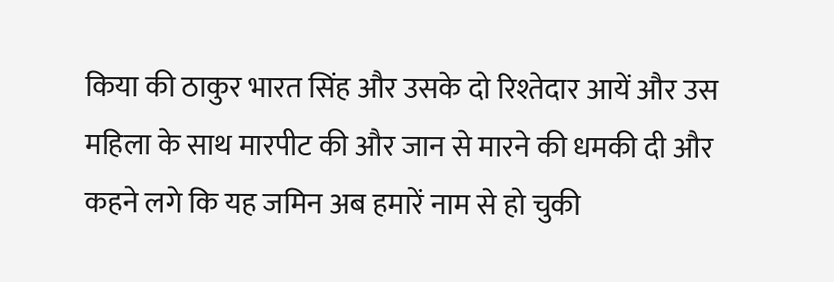किया की ठाकुर भारत सिंह और उसके दो रिश्तेदार आयें और उस महिला के साथ मारपीट की और जान से मारने की धमकी दी और कहने लगे कि यह जमिन अब हमारें नाम से हो चुकी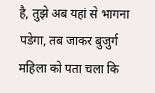है, तुझे अब यहां से भागना पडेगा, तब जाकर बुजुर्ग महिला को पता चला कि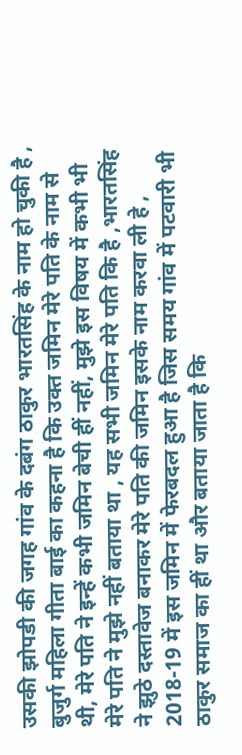उसकी झोपडी की जगह गांव के दबंग ठाकुर भारतसिंह के नाम हो चुकी है , बुजुर्ग महिला गीता बाई का कहना है कि उक्त जमिन मेरे पति के नाम से थी, मेरे पति ने इन्हें कभी जमिन बेची हीं नहीं, मुझे इस विषय में कभी भी मेरे पति ने मुझे नहीं बताया था , यह सभी जमिन मेरे पति कि है ,भारतसिंह ने झुठे दस्तावेज बनाकर मेरे पति की जमिन इसके नाम करवा ली हे , 2018-19 में इस जमिन में फेरबदल हुआ है जिस समय गांव में पटवारी भी ठाकुर समाज का हीं था और बताया जाता है कि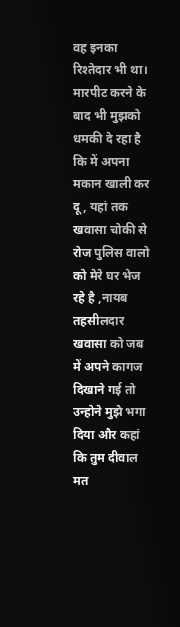वह इनका रिश्तेदार भी था।
मारपीट करने के बाद भी मुझको धमकी दे रहा है कि में अपना मकान खाली कर दू , यहां तक खवासा चोकी से रोज पुलिस वालो को मेरे घर भेज रहे है ,नायब तहसीलदार खवासा को जब में अपने कागज दिखाने गई तो उन्होने मुझे भगा दिया और कहां कि तुम दीवाल मत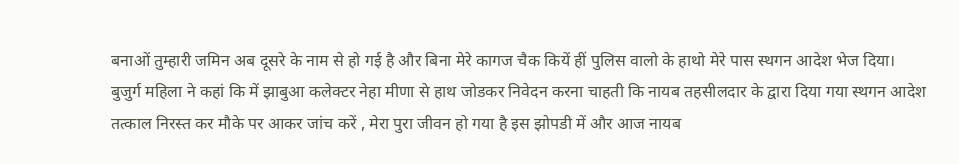बनाओं तुम्हारी जमिन अब दूसरे के नाम से हो गई है और बिना मेरे कागज चैक कियें हीं पुलिस वालो के हाथो मेरे पास स्थगन आदेश भेज दिया।
बुजुर्ग महिला ने कहां कि में झाबुआ कलेक्टर नेहा मीणा से हाथ जोडकर निवेदन करना चाहती कि नायब तहसीलदार के द्वारा दिया गया स्थगन आदेश तत्काल निरस्त कर मौके पर आकर जांच करें , मेरा पुरा जीवन हो गया है इस झोपडी में और आज नायब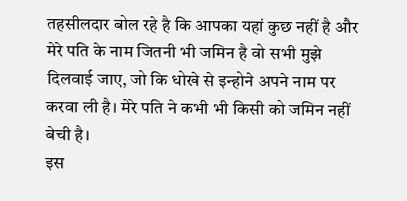तहसीलदार बोल रहे है कि आपका यहां कुछ नहीं है और मेरे पति के नाम जितनी भी जमिन है वो सभी मुझे दिलवाई जाए, जो कि धोखे से इन्होने अपने नाम पर करवा ली है। मेरे पति ने कभी भी किसी को जमिन नहीं बेची है।
इस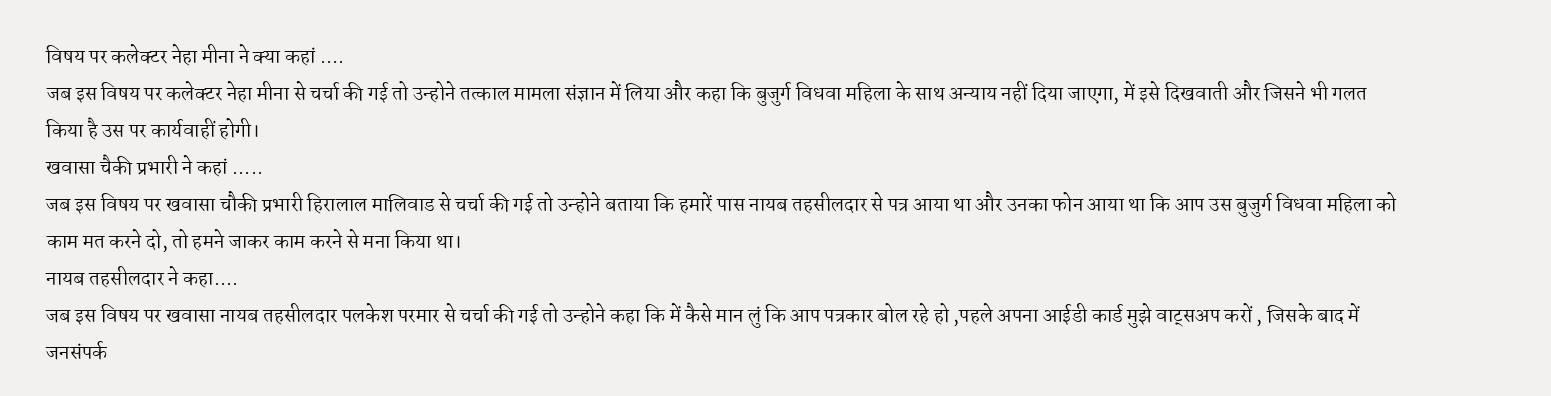विषय पर कलेक्टर नेहा मीना ने क्या कहां ....
जब इस विषय पर कलेक्टर नेहा मीना से चर्चा की गई तो उन्होने तत्काल मामला संज्ञान में लिया और कहा कि बुजुर्ग विधवा महिला के साथ अन्याय नहीं दिया जाएगा, में इसे दिखवाती और जिसने भी गलत किया है उस पर कार्यवाहीं होगी।
खवासा चैकी प्रभारी ने कहां .....
जब इस विषय पर खवासा चौकी प्रभारी हिरालाल मालिवाड से चर्चा की गई तो उन्होने बताया कि हमारें पास नायब तहसीलदार से पत्र आया था और उनका फोन आया था कि आप उस बुजुर्ग विधवा महिला को काम मत करने दो, तो हमने जाकर काम करने से मना किया था।
नायब तहसीलदार ने कहा....
जब इस विषय पर खवासा नायब तहसीलदार पलकेश परमार से चर्चा की गई तो उन्होने कहा कि में कैसे मान लुं कि आप पत्रकार बोल रहे हो ,पहले अपना आईडी कार्ड मुझे वाट्सअप करों , जिसके बाद में जनसंपर्क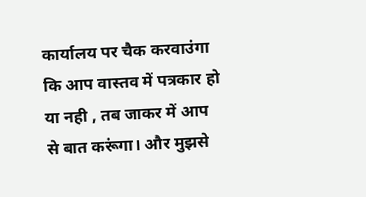कार्यालय पर चैक करवाउंगा कि आप वास्तव में पत्रकार हो या नही , तब जाकर में आप से बात करूंगा। और मुझसे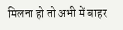मिलना हो तो अभी में बाहर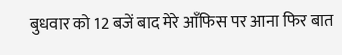बुधवार को 12 बजें बाद मेरे आँफिस पर आना फिर बात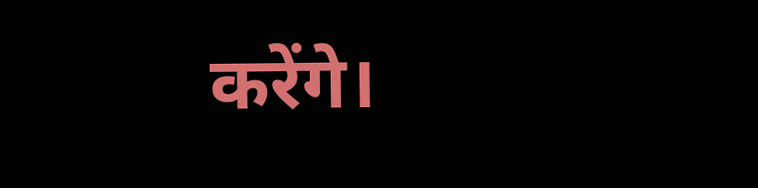करेंगे।